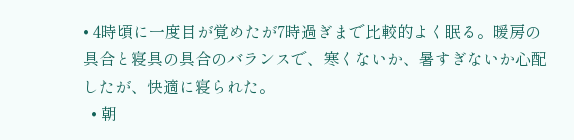• 4時頃に一度目が覚めたが7時過ぎまで比較的よく眠る。暖房の具合と寝具の具合のバランスで、寒くないか、暑すぎないか心配したが、快適に寝られた。
  • 朝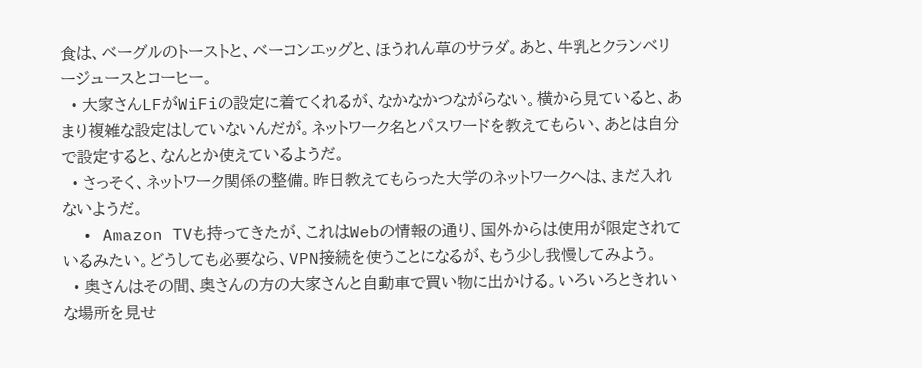食は、ベーグルのトーストと、ベーコンエッグと、ほうれん草のサラダ。あと、牛乳とクランベリージュースとコーヒー。
  • 大家さんLFがWiFiの設定に着てくれるが、なかなかつながらない。横から見ていると、あまり複雑な設定はしていないんだが。ネットワーク名とパスワードを教えてもらい、あとは自分で設定すると、なんとか使えているようだ。
  • さっそく、ネットワーク関係の整備。昨日教えてもらった大学のネットワークへは、まだ入れないようだ。
  • Amazon TVも持ってきたが、これはWebの情報の通り、国外からは使用が限定されているみたい。どうしても必要なら、VPN接続を使うことになるが、もう少し我慢してみよう。
  • 奥さんはその間、奥さんの方の大家さんと自動車で買い物に出かける。いろいろときれいな場所を見せ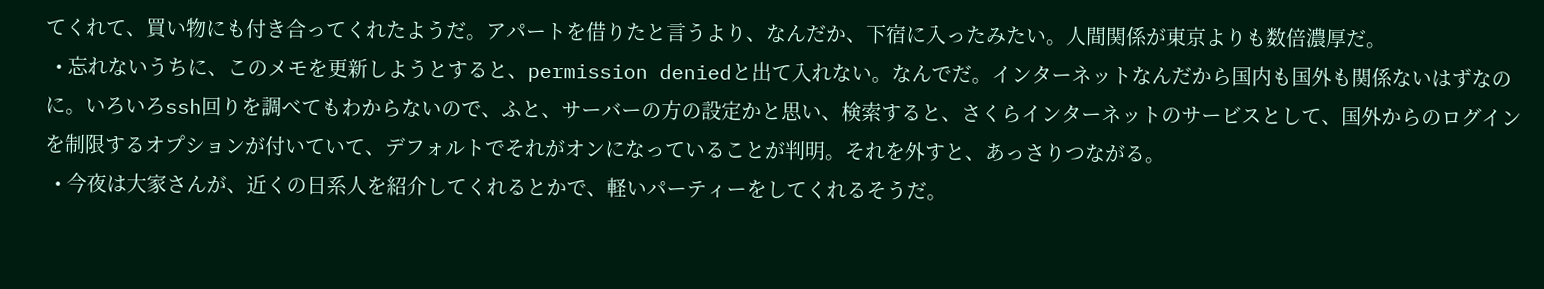てくれて、買い物にも付き合ってくれたようだ。アパートを借りたと言うより、なんだか、下宿に入ったみたい。人間関係が東京よりも数倍濃厚だ。
  • 忘れないうちに、このメモを更新しようとすると、permission deniedと出て入れない。なんでだ。インターネットなんだから国内も国外も関係ないはずなのに。いろいろssh回りを調べてもわからないので、ふと、サーバーの方の設定かと思い、検索すると、さくらインターネットのサービスとして、国外からのログインを制限するオプションが付いていて、デフォルトでそれがオンになっていることが判明。それを外すと、あっさりつながる。
  • 今夜は大家さんが、近くの日系人を紹介してくれるとかで、軽いパーティーをしてくれるそうだ。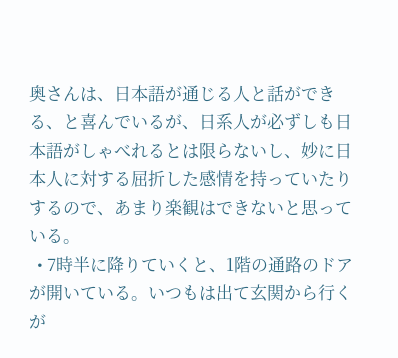奥さんは、日本語が通じる人と話ができる、と喜んでいるが、日系人が必ずしも日本語がしゃべれるとは限らないし、妙に日本人に対する屈折した感情を持っていたりするので、あまり楽観はできないと思っている。
  • 7時半に降りていくと、1階の通路のドアが開いている。いつもは出て玄関から行くが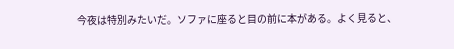今夜は特別みたいだ。ソファに座ると目の前に本がある。よく見ると、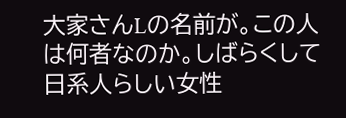大家さんLの名前が。この人は何者なのか。しばらくして日系人らしい女性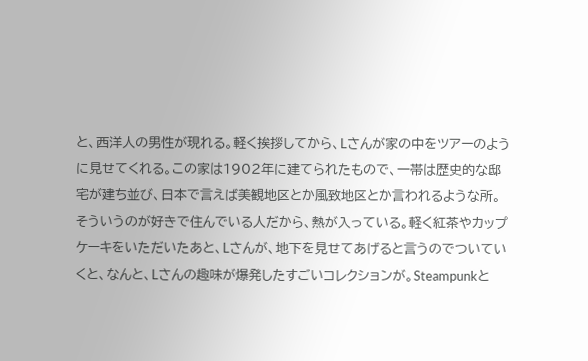と、西洋人の男性が現れる。軽く挨拶してから、Lさんが家の中をツアーのように見せてくれる。この家は1902年に建てられたもので、一帯は歴史的な邸宅が建ち並び、日本で言えば美観地区とか風致地区とか言われるような所。そういうのが好きで住んでいる人だから、熱が入っている。軽く紅茶やカップケーキをいただいたあと、Lさんが、地下を見せてあげると言うのでついていくと、なんと、Lさんの趣味が爆発したすごいコレクションが。Steampunkと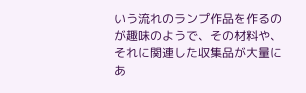いう流れのランプ作品を作るのが趣味のようで、その材料や、それに関連した収集品が大量にあ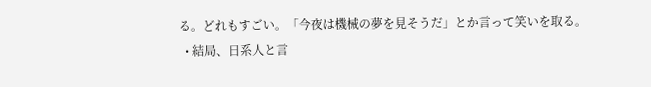る。どれもすごい。「今夜は機械の夢を見そうだ」とか言って笑いを取る。
  • 結局、日系人と言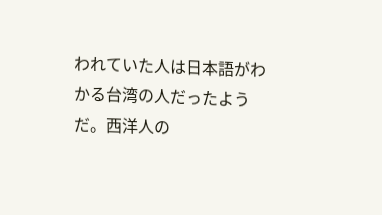われていた人は日本語がわかる台湾の人だったようだ。西洋人の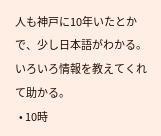人も神戸に10年いたとかで、少し日本語がわかる。いろいろ情報を教えてくれて助かる。
  • 10時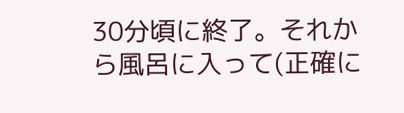30分頃に終了。それから風呂に入って(正確に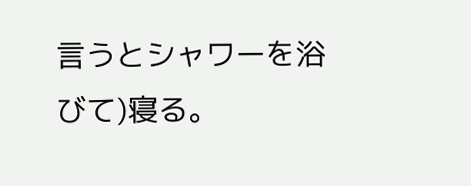言うとシャワーを浴びて)寝る。